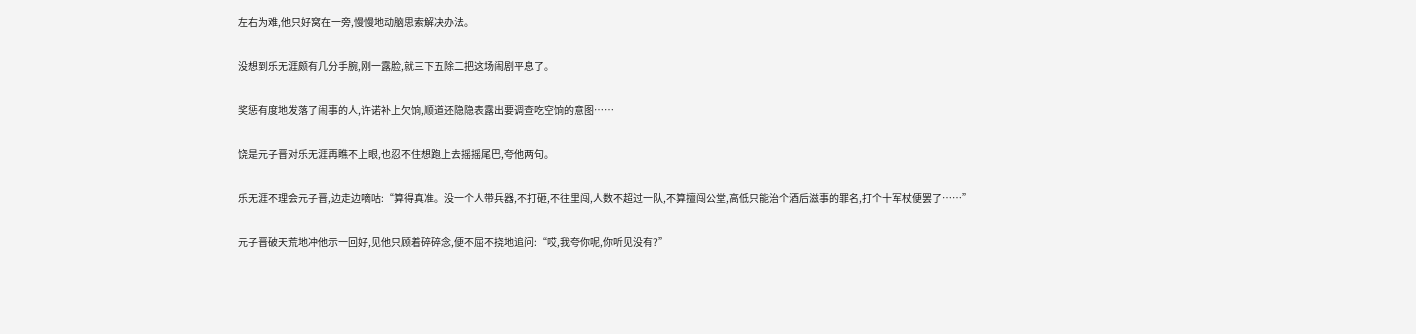左右为难,他只好窝在一旁,慢慢地动脑思索解决办法。

没想到乐无涯颇有几分手腕,刚一露脸,就三下五除二把这场闹剧平息了。

奖惩有度地发落了闹事的人,许诺补上欠饷,顺道还隐隐表露出要调查吃空饷的意图……

饶是元子晋对乐无涯再瞧不上眼,也忍不住想跑上去摇摇尾巴,夸他两句。

乐无涯不理会元子晋,边走边嘀咕:“算得真准。没一个人带兵器,不打砸,不往里闯,人数不超过一队,不算擅闯公堂,高低只能治个酒后滋事的罪名,打个十军杖便罢了……”

元子晋破天荒地冲他示一回好,见他只顾着碎碎念,便不屈不挠地追问:“哎,我夸你呢,你听见没有?”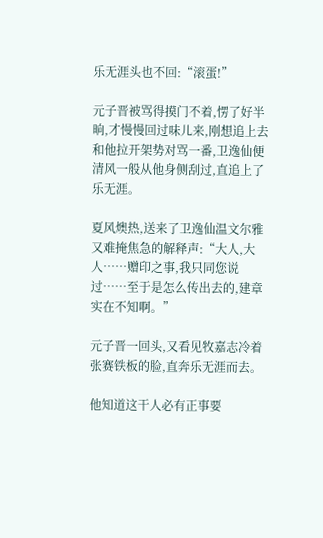乐无涯头也不回:“滚蛋!”

元子晋被骂得摸门不着,愣了好半晌,才慢慢回过味儿来,刚想追上去和他拉开架势对骂一番,卫逸仙便清风一般从他身侧刮过,直追上了乐无涯。

夏风燠热,送来了卫逸仙温文尔雅又难掩焦急的解释声:“大人,大人……赠印之事,我只同您说过……至于是怎么传出去的,建章实在不知啊。”

元子晋一回头,又看见牧嘉志冷着张赛铁板的脸,直奔乐无涯而去。

他知道这干人必有正事要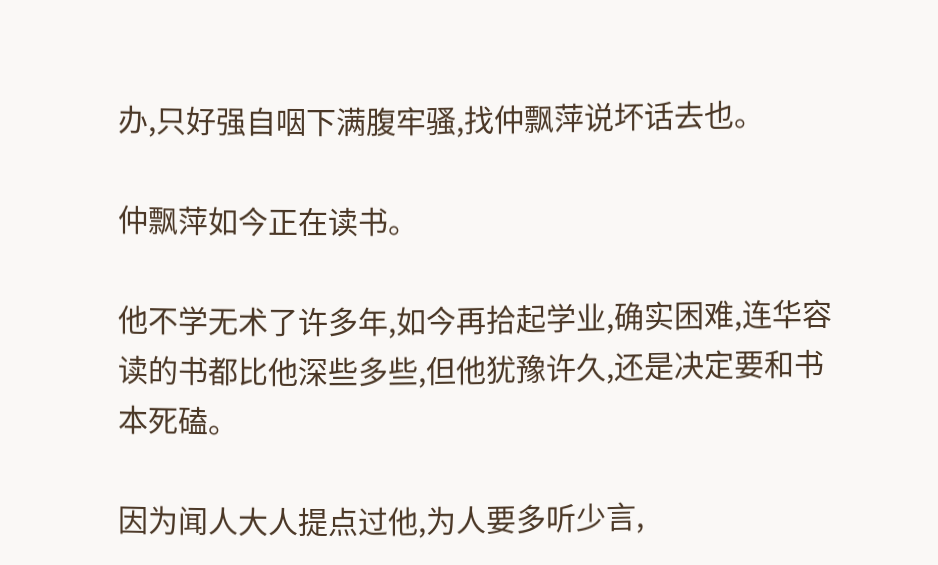办,只好强自咽下满腹牢骚,找仲飘萍说坏话去也。

仲飘萍如今正在读书。

他不学无术了许多年,如今再拾起学业,确实困难,连华容读的书都比他深些多些,但他犹豫许久,还是决定要和书本死磕。

因为闻人大人提点过他,为人要多听少言,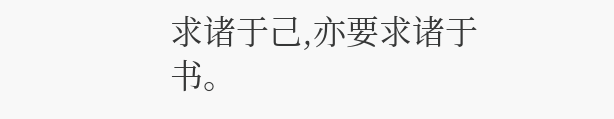求诸于己,亦要求诸于书。